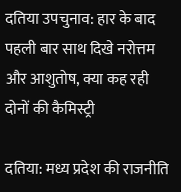दतिया उपचुनाव: हार के बाद पहली बार साथ दिखे नरोत्तम और आशुतोष, क्या कह रही दोनों की कैमिस्ट्री

दतिया: मध्य प्रदेश की राजनीति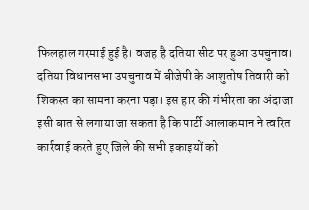फिलहाल गरमाई हुई है। वजह है दतिया सीट पर हुआ उपचुनाव। दतिया विधानसभा उपचुनाव में बीजेपी के आशुतोष तिवारी को शिकस्त का सामना करना पड़ा। इस हार की गंभीरता का अंदाजा इसी बात से लगाया जा सकता है कि पार्टी आलाकमान ने त्वरित कार्रवाई करते हुए जिले की सभी इकाइयों को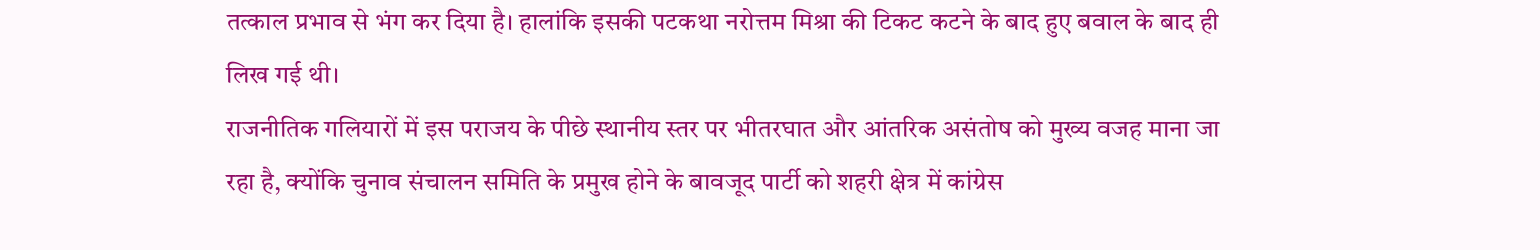तत्काल प्रभाव से भंग कर दिया है। हालांकि इसकी पटकथा नरोत्तम मिश्रा की टिकट कटने के बाद हुए बवाल के बाद ही लिख गई थी।
राजनीतिक गलियारों में इस पराजय के पीछे स्थानीय स्तर पर भीतरघात और आंतरिक असंतोष को मुख्य वजह माना जा रहा है, क्योंकि चुनाव संचालन समिति के प्रमुख होने के बावजूद पार्टी को शहरी क्षेत्र में कांग्रेस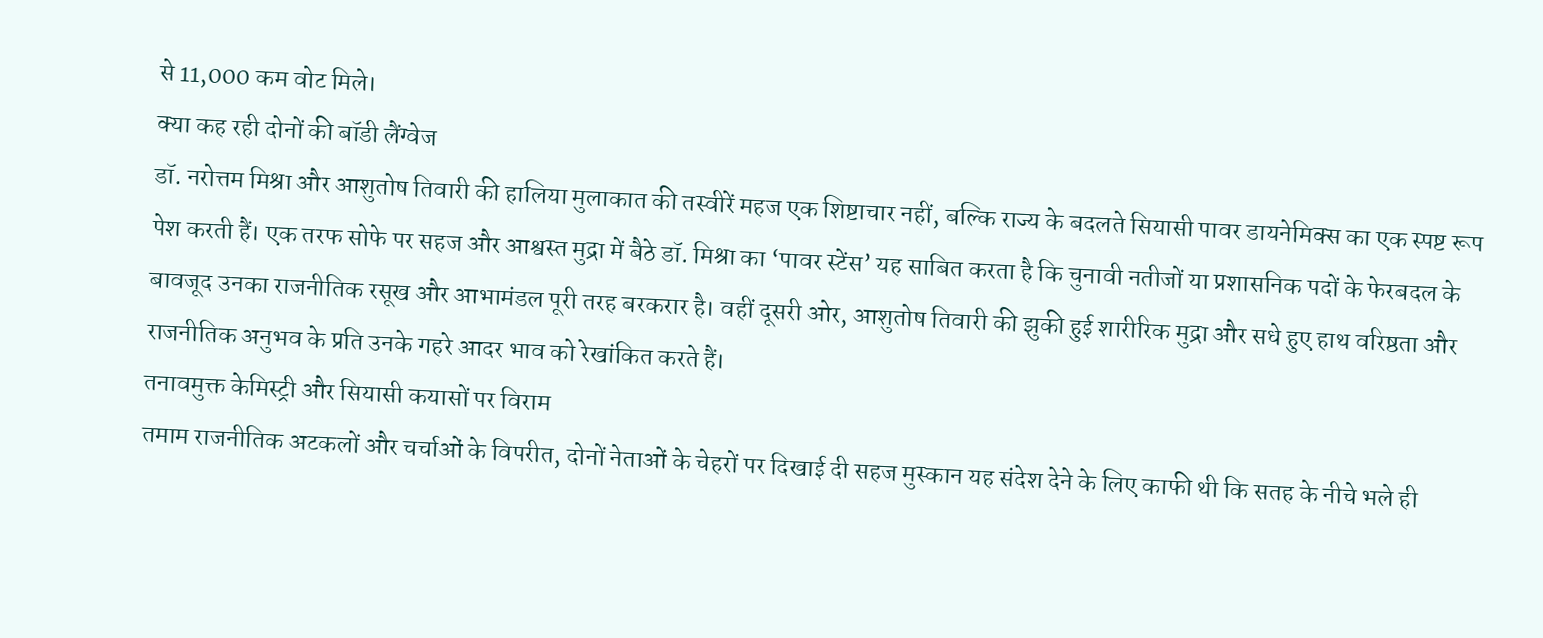से 11,000 कम वोट मिले।
क्या कह रही दोनों की बॉडी लैंग्वेज
डॉ. नरोत्तम मिश्रा और आशुतोष तिवारी की हालिया मुलाकात की तस्वीरें महज एक शिष्टाचार नहीं, बल्कि राज्य के बदलते सियासी पावर डायनेमिक्स का एक स्पष्ट रूप पेश करती हैं। एक तरफ सोफे पर सहज और आश्वस्त मुद्रा में बैठे डॉ. मिश्रा का ‘पावर स्टेंस’ यह साबित करता है कि चुनावी नतीजों या प्रशासनिक पदों के फेरबदल के बावजूद उनका राजनीतिक रसूख और आभामंडल पूरी तरह बरकरार है। वहीं दूसरी ओर, आशुतोष तिवारी की झुकी हुई शारीरिक मुद्रा और सधे हुए हाथ वरिष्ठता और राजनीतिक अनुभव के प्रति उनके गहरे आदर भाव को रेखांकित करते हैं।
तनावमुक्त केमिस्ट्री और सियासी कयासों पर विराम
तमाम राजनीतिक अटकलों और चर्चाओं के विपरीत, दोनों नेताओं के चेहरों पर दिखाई दी सहज मुस्कान यह संदेश देने के लिए काफी थी कि सतह के नीचे भले ही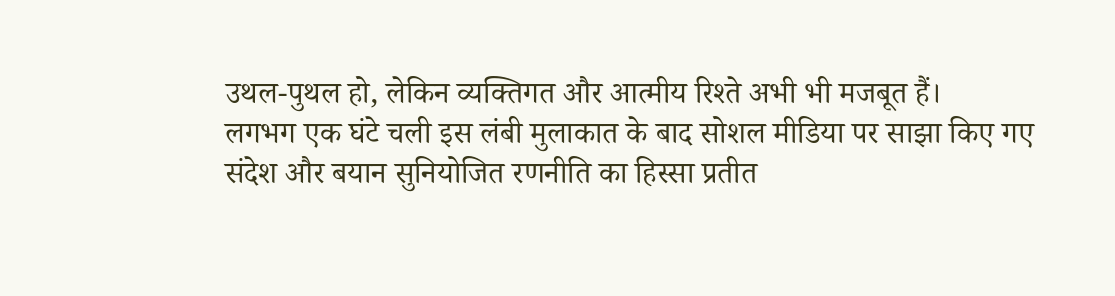उथल-पुथल हो, लेकिन व्यक्तिगत और आत्मीय रिश्ते अभी भी मजबूत हैं।
लगभग एक घंटे चली इस लंबी मुलाकात के बाद सोशल मीडिया पर साझा किए गए संदेश और बयान सुनियोजित रणनीति का हिस्सा प्रतीत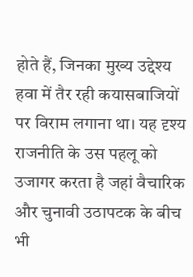होते हैं, जिनका मुख्य उद्देश्य हवा में तैर रही कयासबाजियों पर विराम लगाना था। यह दृश्य राजनीति के उस पहलू को उजागर करता है जहां वैचारिक और चुनावी उठापटक के बीच भी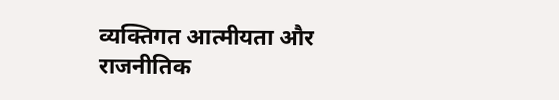व्यक्तिगत आत्मीयता और राजनीतिक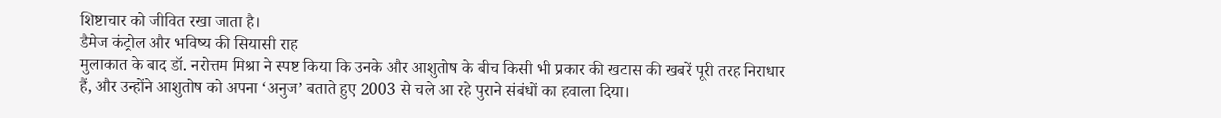शिष्टाचार को जीवित रखा जाता है।
डैमेज कंट्रोल और भविष्य की सियासी राह
मुलाकात के बाद डॉ. नरोत्तम मिश्रा ने स्पष्ट किया कि उनके और आशुतोष के बीच किसी भी प्रकार की खटास की खबरें पूरी तरह निराधार हैं, और उन्होंने आशुतोष को अपना ‘अनुज’ बताते हुए 2003 से चले आ रहे पुराने संबंधों का हवाला दिया।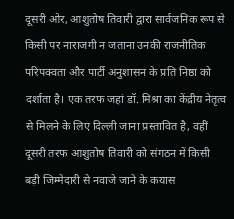दूसरी ओर, आशुतोष तिवारी द्वारा सार्वजनिक रूप से किसी पर नाराजगी न जताना उनकी राजनीतिक परिपक्वता और पार्टी अनुशासन के प्रति निष्ठा को दर्शाता है। एक तरफ जहां डॉ. मिश्रा का केंद्रीय नेतृत्व से मिलने के लिए दिल्ली जाना प्रस्तावित है, वहीं दूसरी तरफ आशुतोष तिवारी को संगठन में किसी बड़ी जिम्मेदारी से नवाजे जाने के कयास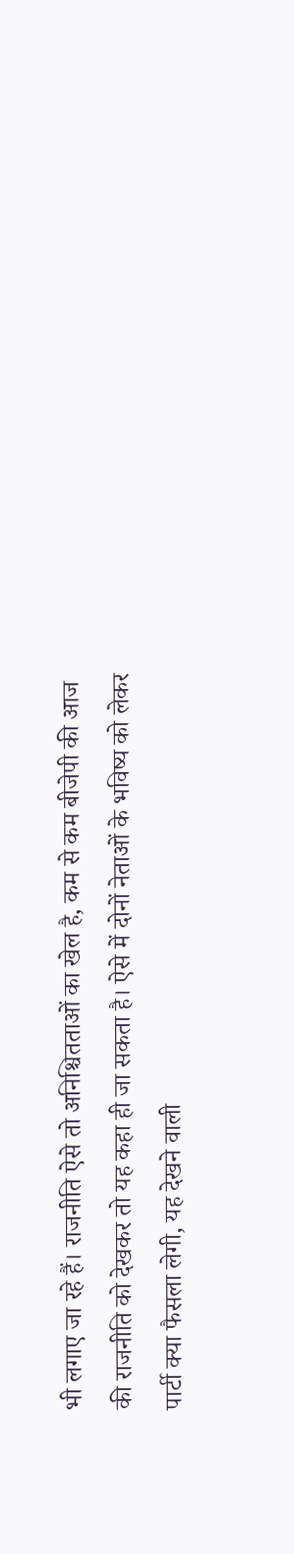भी लगाए जा रहे हैं। राजनीति ऐसे तो अनिश्चितताओं का खेल है, कम से कम बीजेपी की आज की राजनीति को देखकर तो यह कहा ही जा सकता है। ऐसे में दोनों नेताओं के भविष्य को लेकर पार्टी क्या फैसला लेगी, यह देखने वाली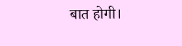बात होगी।